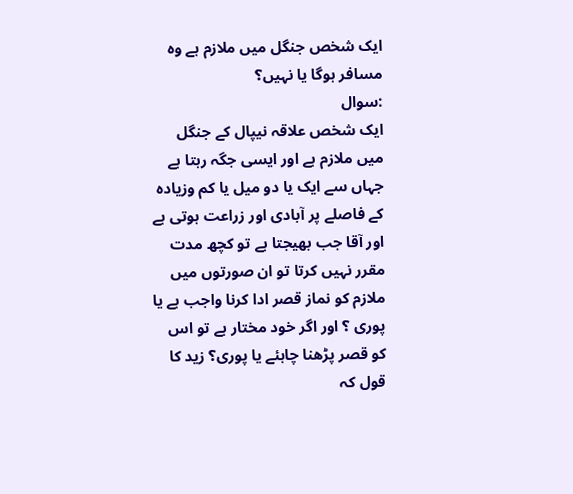ایک شخص جنگل میں ملازم ہے وہ مسافر ہوگا یا نہیں؟
:سوال
ایک شخص علاقہ نیپال کے جنگل میں ملازم ہے اور ایسی جگہ رہتا ہے جہاں سے ایک یا دو میل یا کم وزیادہ کے فاصلے پر آبادی اور زراعت ہوتی ہے اور آقا جب بھیجتا ہے تو کچھ مدت مقرر نہیں کرتا تو ان صورتوں میں ملازم کو نماز قصر ادا کرنا واجب ہے یا پوری ؟ اور اگر خود مختار ہے تو اس کو قصر پڑھنا چاہئے یا پوری؟ زید کا قول کہ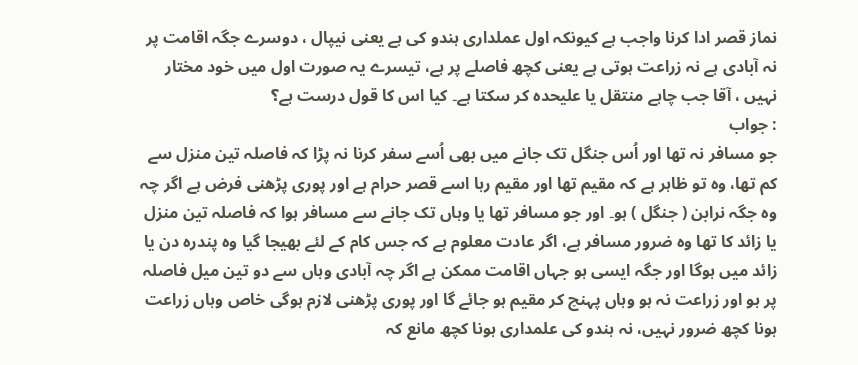نماز قصر ادا کرنا واجب ہے کیونکہ اول عملداری ہندو کی ہے یعنی نیپال ، دوسرے جگہ اقامت پر نہ آبادی ہے نہ زراعت ہوتی ہے یعنی کچھ فاصلے پر ہے، تیسرے یہ صورت اول میں خود مختار نہیں ، آقا جب چاہے منتقل یا علیحدہ کر سکتا ہے۔ کیا اس کا قول درست ہے؟
: جواب
جو مسافر نہ تھا اور اُس جنگل تک جانے میں بھی اُسے سفر کرنا نہ پڑا کہ فاصلہ تین منزل سے کم تھا، وہ تو ظاہر ہے کہ مقیم تھا اور مقیم رہا اسے قصر حرام ہے اور پوری پڑھنی فرض ہے اگر چہ وہ جگہ نرابن ( جنگل ) ہو۔ اور جو مسافر تھا یا وہاں تک جانے سے مسافر ہوا کہ فاصلہ تین منزل یا زائد کا تھا وہ ضرور مسافر ہے، اگر عادت معلوم ہے کہ جس کام کے لئے بھیجا گیا وہ پندرہ دن یا زائد میں ہوگا اور جگہ ایسی ہو جہاں اقامت ممکن ہے اگر چہ آبادی وہاں سے دو تین میل فاصلہ پر ہو اور زراعت نہ ہو وہاں پہنچ کر مقیم ہو جائے گا اور پوری پڑھنی لازم ہوگی خاص وہاں زراعت ہونا کچھ ضرور نہیں، نہ ہندو کی علمداری ہونا کچھ مانع کہ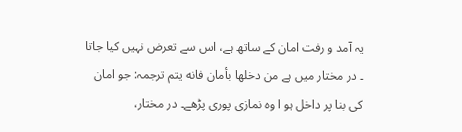یہ آمد و رفت امان کے ساتھ ہے، اس سے تعرض نہیں کیا جاتا ۔ در مختار میں ہے من دخلها بأمان فانه يتم ترجمہ: جو امان کی بنا پر داخل ہو ا وہ نمازی پوری پڑھے۔ در مختار،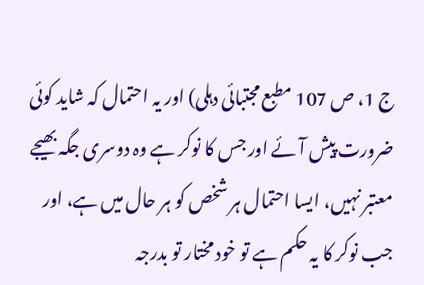ج 1، ص 107 مطبع مجتبائی دہلی) اور یہ احتمال کہ شاید کوئی ضرورت پیش آئے اور جس کا نوکر ہے وہ دوسری جگہ بھیجے معتبر نہیں، ایسا احتمال ہر شخص کو ہر حال میں ہے، اور جب نوکر کا یہ حکم ہے تو خود مختار تو بدرجہ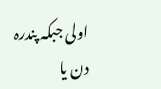اولی جبکہ پندرہ دن یا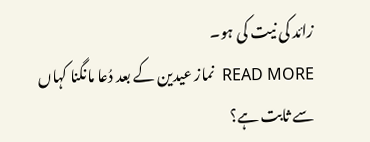زائد کی نیت کی ہو۔
READ MORE  نماز عیدین کے بعد دُعا مانگنا کہاں سے ثابت ہے؟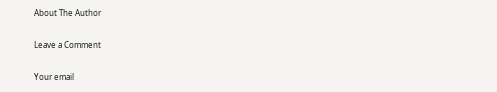About The Author

Leave a Comment

Your email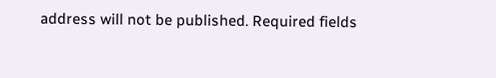address will not be published. Required fields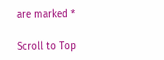are marked *

Scroll to Top